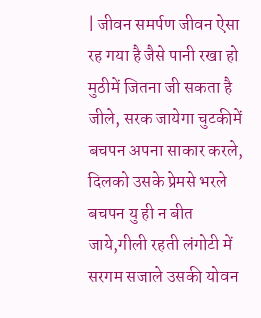| जीवन समर्पण जीवन ऐसा रह गया है जैसे पानी रखा हो मुठीमें जितना जी सकता है जीले, सरक जायेगा चुटकीमें बचपन अपना साकार करले, दिलको उसके प्रेमसे भरले बचपन यु ही न बीत जाये,गीली रहती लंगोटी में सरगम सजाले उसकी योवन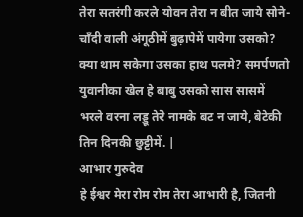तेरा सतरंगी करले योवन तेरा न बीत जाये सोने-चाँदी वाली अंगूठीमें बुढ़ापेमें पायेगा उसको? क्या थाम सकेगा उसका हाथ पलमे? समर्पणतो युवानीका खेल हे बाबु उसको सास सासमें भरले वरना लड्डू तेरे नामके बट न जाये, बेटेकी तिन दिनकी छुट्टीमें. |
आभार गुरुदेव
हे ईश्वर मेरा रोम रोम तेरा आभारी है, जितनी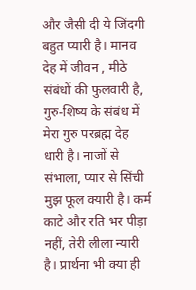और जैसी दी ये जिंदगी बहुत प्यारी है। मानव देह में जीवन , मीठे संबंधों की फुलवारी है, गुरु-शिष्य के संबंध में मेरा गुरु परब्रह्म देह धारी है। नाजों से संभाला, प्यार से सिंची मुझ फूल क्यारी है। कर्म काटे और रति भर पीड़ा नहीं, तेरी लीला न्यारी है। प्रार्थना भी क्या ही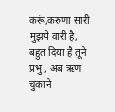करूं,करुणा सारी मुझपे वारी है, बहुत दिया है तूने प्रभु , अब ऋण चुकाने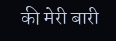की मेरी बारी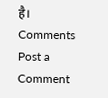है।
Comments
Post a Comment